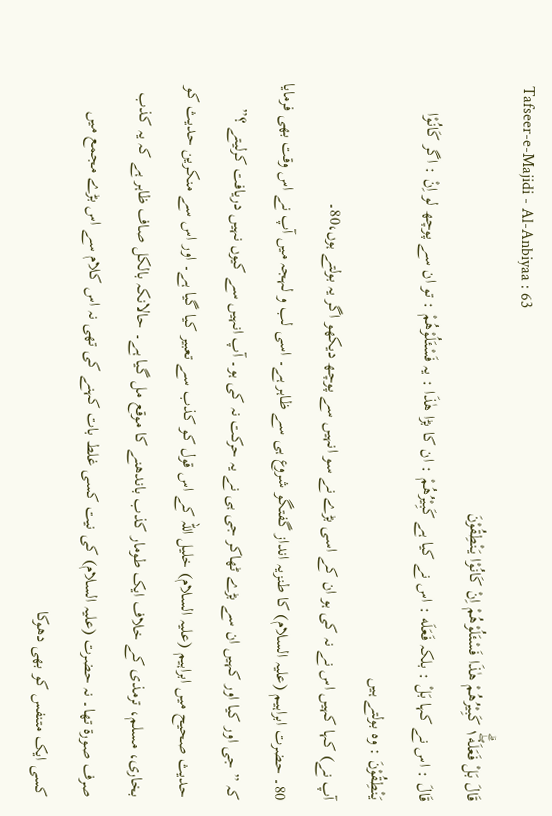Tafseer-e-Majidi - Al-Anbiyaa : 63
قَالَ بَلْ فَعَلَهٗ١ۖۗ كَبِیْرُهُمْ هٰذَا فَسْئَلُوْهُمْ اِنْ كَانُوْا یَنْطِقُوْنَ
قَالَ : اس نے کہا بَلْ : بلکہ فَعَلَه : اس نے کیا ہے كَبِيْرُهُمْ : ان کا بڑا ھٰذَا : یہ فَسْئَلُوْهُمْ : تو ان سے پوچھ لو اِنْ : اگر كَانُوْا يَنْطِقُوْنَ : وہ بولتے ہیں
آپ نے) کہا کہیں اس نے نہ کی ہو ان کے اسی بڑے نے سو انہیں سے پوچھ دیکھو اگر یہ بولتے ہوں،80۔
80۔ حضرت ابراہیم (علیہ السلام) کا طنزیہ انداز گفتگو شروع ہی سے ظاہر ہے۔ اسی لب و لہجہ میں آپ نے اس وقت بھی فرمایا کہ ” جی اور کیا اور کہیں ان سے بڑے ٹھاکر جی ہی نے یہ حرکت نہ کی ہو۔ آپ انہیں سے کیوں نہیں دریافت کرلیتے ؟” حدیث صحیح میں ابراہیم (علیہ السلام) خلیل اللہ کے اس قول کو کذب سے تعبیر کیا گیا ہے۔ اور اس سے منکرین حدیث کو بخاری، مسلم، ترمذی کے خلاف ایک طومار کذب باندھنے کا موقع مل گیا ہے۔ حالانکہ بالکل صاف ظاہر ہے کہ یہ کذب صرف صورۃ تھا۔ نہ حضرت (علیہ السلام) کی نیت کسی غلط بات کہنے کی تھی نہ اس کلام سے اس بڑے مجمع میں کسی ایک متنفس کو بھی دھوکا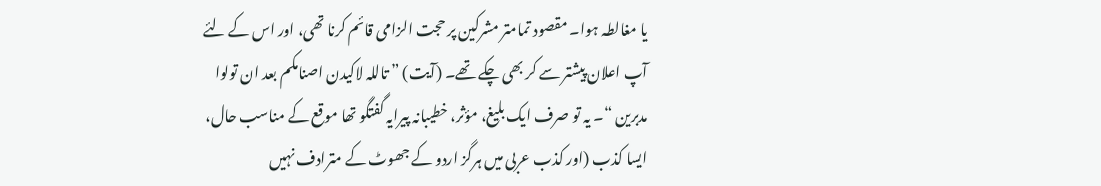یا مغالطہ ہوا۔ مقصود تمامتر مشرکین پر حجت الزامی قائم کرنا تھی، اور اس کے لئے آپ اعلان پیشتر سے کر بھی چکے تھے۔ (آیت) ” تاللہ لاکیدن اصنامکم بعد ان تولوا مدبرین “۔ یہ تو صرف ایک بلیغ، مؤثر، خطیبانہ پیرایہ گفتگو تھا موقع کے مناسب حال، ایسا کذب (اور کذب عربی میں ہرگز اردو کے جھوٹ کے مترادف نہیں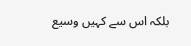بلکہ اس سے کہیں وسیع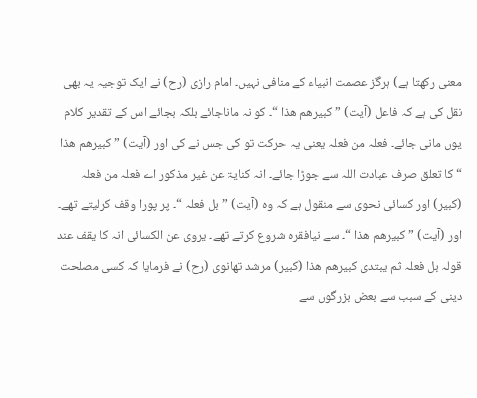معنی رکھتا ہے) ہرگز عصمت انبیاء کے منافی نہیں۔ امام رازی (رح) نے ایک توجیہ یہ بھی نقل کی ہے کہ فاعل (آیت) ” کبیرھم ھذا “۔ کو نہ ماناجائے بلکہ بجائے اس کے تقدیر کلام یوں مانی جائے۔ فعلہ من فعلہ یعنی یہ حرکت تو کی جس نے کی اور (آیت) ” کبیرھم ھذا “ کا تعلق صرف عبادت اللہ سے جوڑا جائے۔ انہ کنایۃ عن غیر مذکور اے فعلہ من فعلہ (کبیر) اور کسائی نحوی سے منقول ہے کہ وہ (آیت) ” بل فعلہ “۔ پر پورا وقف کرلیتے تھے۔ اور (آیت) ” کبیرھم ھذا “۔ سے نیافقرہ شروع کرتے تھے۔ یروی عن الکسائی انہ کا یقف عند قولہ بل فعلہ ثم یبتدی کبیرھم ھذا (کبیر) مرشد تھانوی (رح) نے فرمایا کہ کسی مصلحت دینی کے سبب سے بعض بزرگوں سے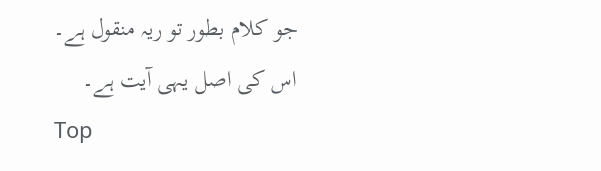جو کلام بطور تو ریہ منقول ہے۔ اس کی اصل یہی آیت ہے۔
Top